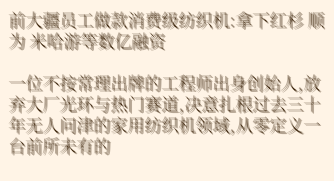前大疆员工做款消费级纺织机:拿下红杉 顺为 米哈游等数亿融资

一位不按常理出牌的工程师出身创始人,放弃大厂光环与热门赛道,决意扎根过去三十年无人问津的家用纺织机领域,从零定义一台前所未有的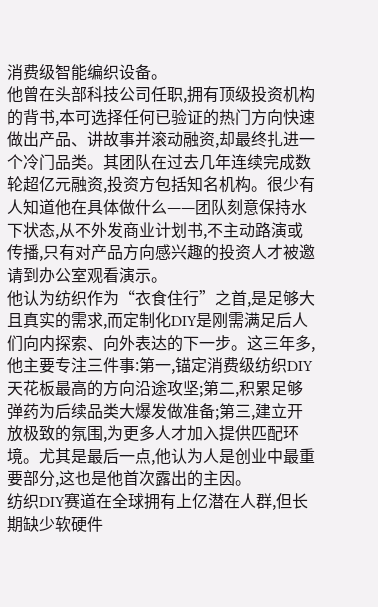消费级智能编织设备。
他曾在头部科技公司任职,拥有顶级投资机构的背书,本可选择任何已验证的热门方向快速做出产品、讲故事并滚动融资,却最终扎进一个冷门品类。其团队在过去几年连续完成数轮超亿元融资,投资方包括知名机构。很少有人知道他在具体做什么——团队刻意保持水下状态,从不外发商业计划书,不主动路演或传播,只有对产品方向感兴趣的投资人才被邀请到办公室观看演示。
他认为纺织作为“衣食住行”之首,是足够大且真实的需求,而定制化DIY是刚需满足后人们向内探索、向外表达的下一步。这三年多,他主要专注三件事:第一,锚定消费级纺织DIY天花板最高的方向沿途攻坚;第二,积累足够弹药为后续品类大爆发做准备;第三,建立开放极致的氛围,为更多人才加入提供匹配环境。尤其是最后一点,他认为人是创业中最重要部分,这也是他首次露出的主因。
纺织DIY赛道在全球拥有上亿潜在人群,但长期缺少软硬件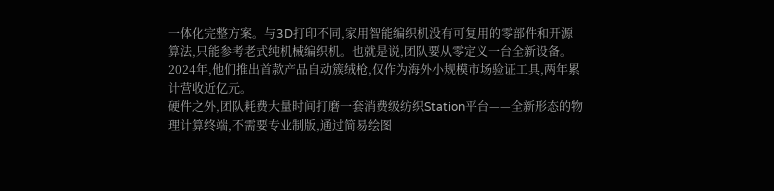一体化完整方案。与3D打印不同,家用智能编织机没有可复用的零部件和开源算法,只能参考老式纯机械编织机。也就是说,团队要从零定义一台全新设备。2024年,他们推出首款产品自动簇绒枪,仅作为海外小规模市场验证工具,两年累计营收近亿元。
硬件之外,团队耗费大量时间打磨一套消费级纺织Station平台——全新形态的物理计算终端,不需要专业制版,通过简易绘图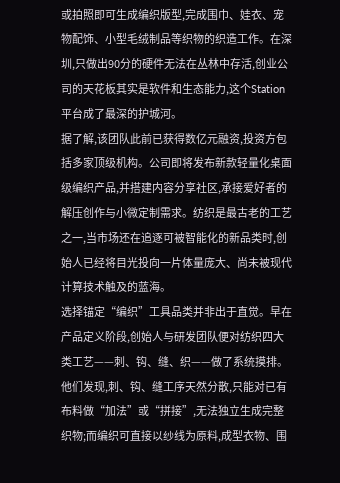或拍照即可生成编织版型,完成围巾、娃衣、宠物配饰、小型毛绒制品等织物的织造工作。在深圳,只做出90分的硬件无法在丛林中存活,创业公司的天花板其实是软件和生态能力,这个Station平台成了最深的护城河。
据了解,该团队此前已获得数亿元融资,投资方包括多家顶级机构。公司即将发布新款轻量化桌面级编织产品,并搭建内容分享社区,承接爱好者的解压创作与小微定制需求。纺织是最古老的工艺之一,当市场还在追逐可被智能化的新品类时,创始人已经将目光投向一片体量庞大、尚未被现代计算技术触及的蓝海。
选择锚定“编织”工具品类并非出于直觉。早在产品定义阶段,创始人与研发团队便对纺织四大类工艺——刺、钩、缝、织——做了系统摸排。他们发现,刺、钩、缝工序天然分散,只能对已有布料做“加法”或“拼接”,无法独立生成完整织物;而编织可直接以纱线为原料,成型衣物、围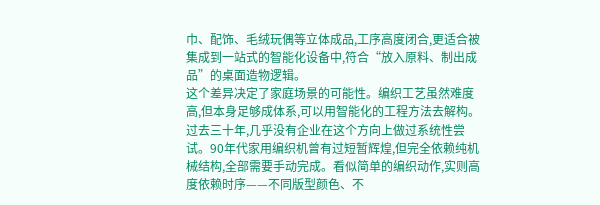巾、配饰、毛绒玩偶等立体成品,工序高度闭合,更适合被集成到一站式的智能化设备中,符合“放入原料、制出成品”的桌面造物逻辑。
这个差异决定了家庭场景的可能性。编织工艺虽然难度高,但本身足够成体系,可以用智能化的工程方法去解构。过去三十年,几乎没有企业在这个方向上做过系统性尝试。90年代家用编织机曾有过短暂辉煌,但完全依赖纯机械结构,全部需要手动完成。看似简单的编织动作,实则高度依赖时序——不同版型颜色、不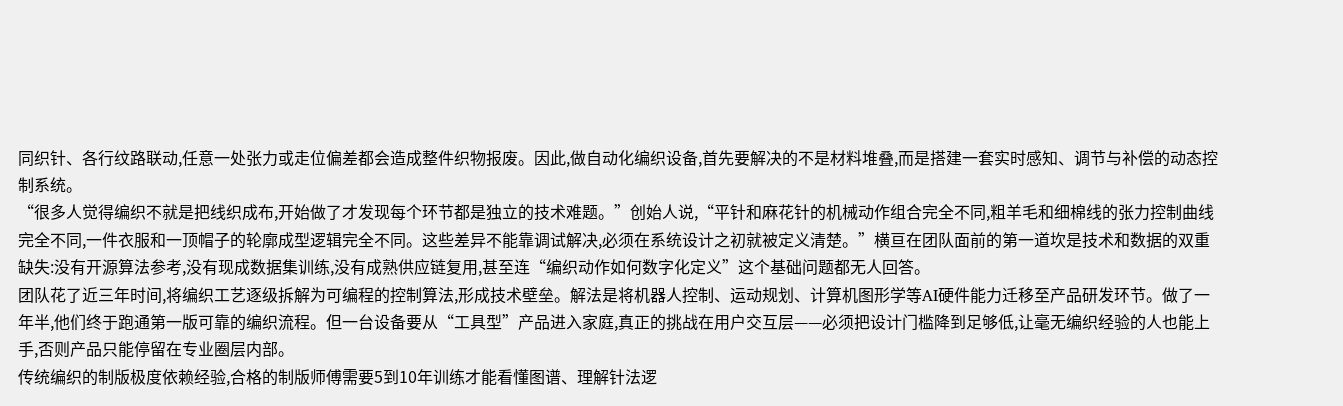同织针、各行纹路联动,任意一处张力或走位偏差都会造成整件织物报废。因此,做自动化编织设备,首先要解决的不是材料堆叠,而是搭建一套实时感知、调节与补偿的动态控制系统。
“很多人觉得编织不就是把线织成布,开始做了才发现每个环节都是独立的技术难题。”创始人说,“平针和麻花针的机械动作组合完全不同,粗羊毛和细棉线的张力控制曲线完全不同,一件衣服和一顶帽子的轮廓成型逻辑完全不同。这些差异不能靠调试解决,必须在系统设计之初就被定义清楚。”横亘在团队面前的第一道坎是技术和数据的双重缺失:没有开源算法参考,没有现成数据集训练,没有成熟供应链复用,甚至连“编织动作如何数字化定义”这个基础问题都无人回答。
团队花了近三年时间,将编织工艺逐级拆解为可编程的控制算法,形成技术壁垒。解法是将机器人控制、运动规划、计算机图形学等AI硬件能力迁移至产品研发环节。做了一年半,他们终于跑通第一版可靠的编织流程。但一台设备要从“工具型”产品进入家庭,真正的挑战在用户交互层——必须把设计门槛降到足够低,让毫无编织经验的人也能上手,否则产品只能停留在专业圈层内部。
传统编织的制版极度依赖经验,合格的制版师傅需要5到10年训练才能看懂图谱、理解针法逻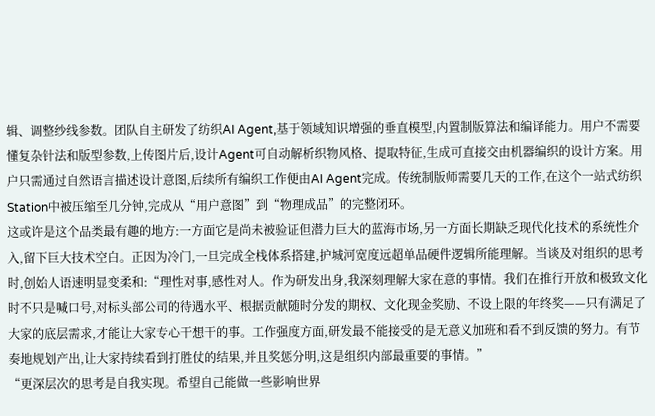辑、调整纱线参数。团队自主研发了纺织AI Agent,基于领域知识增强的垂直模型,内置制版算法和编译能力。用户不需要懂复杂针法和版型参数,上传图片后,设计Agent可自动解析织物风格、提取特征,生成可直接交由机器编织的设计方案。用户只需通过自然语言描述设计意图,后续所有编织工作便由AI Agent完成。传统制版师需要几天的工作,在这个一站式纺织Station中被压缩至几分钟,完成从“用户意图”到“物理成品”的完整闭环。
这或许是这个品类最有趣的地方:一方面它是尚未被验证但潜力巨大的蓝海市场,另一方面长期缺乏现代化技术的系统性介入,留下巨大技术空白。正因为冷门,一旦完成全栈体系搭建,护城河宽度远超单品硬件逻辑所能理解。当谈及对组织的思考时,创始人语速明显变柔和:“理性对事,感性对人。作为研发出身,我深刻理解大家在意的事情。我们在推行开放和极致文化时不只是喊口号,对标头部公司的待遇水平、根据贡献随时分发的期权、文化现金奖励、不设上限的年终奖——只有满足了大家的底层需求,才能让大家专心干想干的事。工作强度方面,研发最不能接受的是无意义加班和看不到反馈的努力。有节奏地规划产出,让大家持续看到打胜仗的结果,并且奖惩分明,这是组织内部最重要的事情。”
“更深层次的思考是自我实现。希望自己能做一些影响世界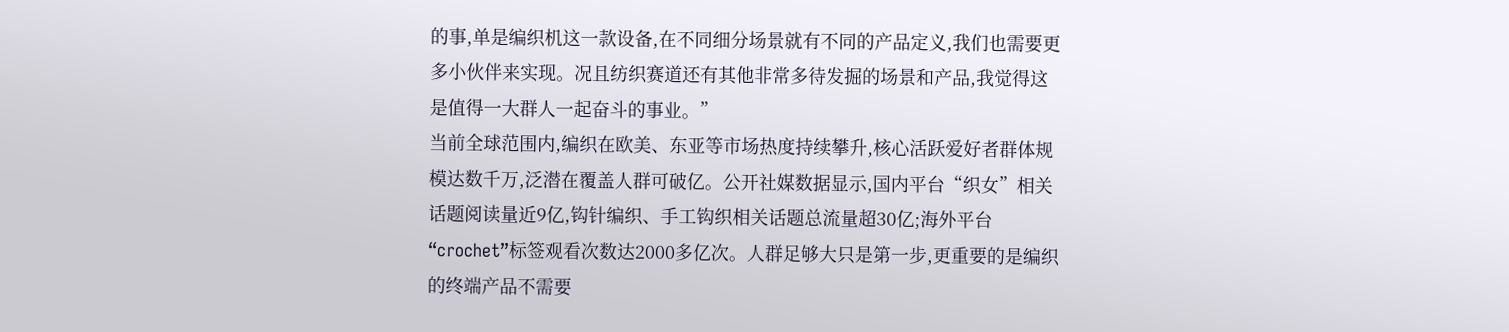的事,单是编织机这一款设备,在不同细分场景就有不同的产品定义,我们也需要更多小伙伴来实现。况且纺织赛道还有其他非常多待发掘的场景和产品,我觉得这是值得一大群人一起奋斗的事业。”
当前全球范围内,编织在欧美、东亚等市场热度持续攀升,核心活跃爱好者群体规模达数千万,泛潜在覆盖人群可破亿。公开社媒数据显示,国内平台“织女”相关话题阅读量近9亿,钩针编织、手工钩织相关话题总流量超30亿;海外平台“crochet”标签观看次数达2000多亿次。人群足够大只是第一步,更重要的是编织的终端产品不需要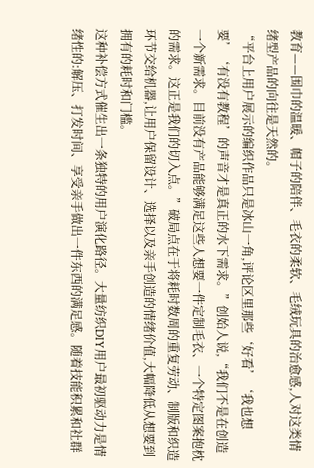教育——围巾的温暖、帽子的陪伴、毛衣的柔软、毛绒玩具的治愈感,人对这类情绪型产品的向往是天然的。
“平台上用户展示的编织作品只是冰山一角,评论区里那些‘好看’‘我也想要’‘有没有教程’的声音才是真正的水下需求。”创始人说,“我们不是在创造一个新需求。目前没有产品能够满足这些人想要一件定制毛衣、一个特定图案抱枕的需求。这正是我们的切入点。”破局点在于将耗时数周的重复劳动、制版和织造环节交给机器,让用户保留设计、选择以及亲手创造的情绪价值,大幅降低从想要到拥有的耗时和门槛。
这种补偿方式催生出一条独特的用户演化路径。大量纺织DIY用户最初驱动力是情绪性的:解压、打发时间、享受亲手做出一件东西的满足感。随着技能积累和社群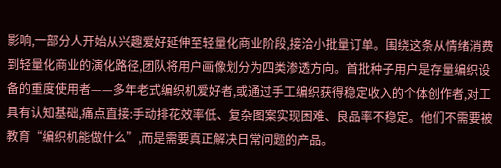影响,一部分人开始从兴趣爱好延伸至轻量化商业阶段,接洽小批量订单。围绕这条从情绪消费到轻量化商业的演化路径,团队将用户画像划分为四类渗透方向。首批种子用户是存量编织设备的重度使用者——多年老式编织机爱好者,或通过手工编织获得稳定收入的个体创作者,对工具有认知基础,痛点直接:手动排花效率低、复杂图案实现困难、良品率不稳定。他们不需要被教育“编织机能做什么”,而是需要真正解决日常问题的产品。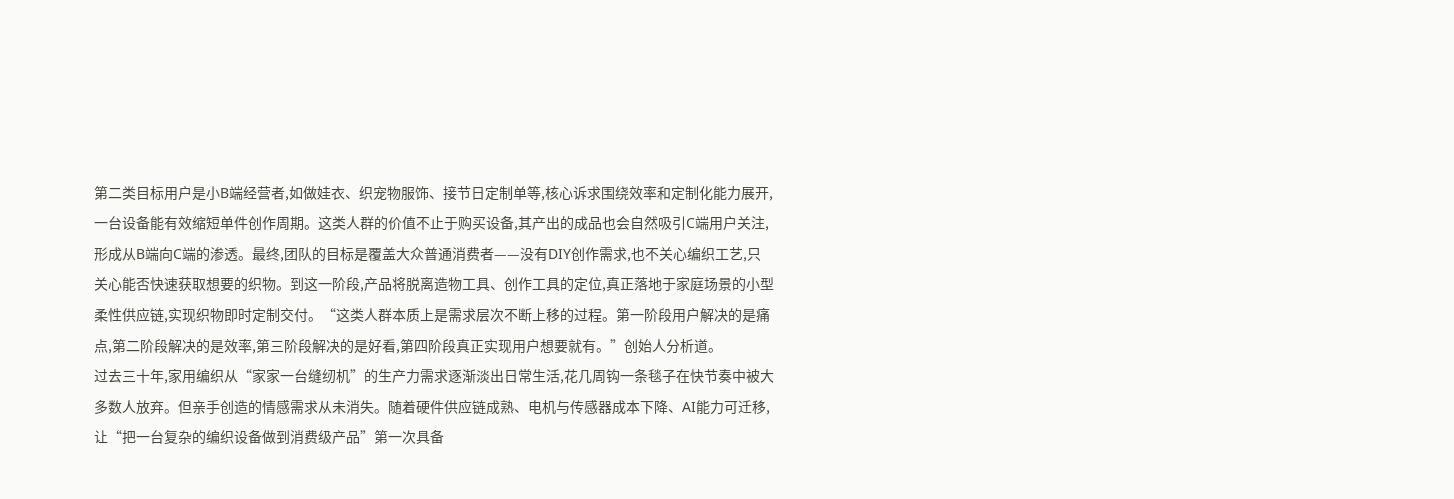第二类目标用户是小B端经营者,如做娃衣、织宠物服饰、接节日定制单等,核心诉求围绕效率和定制化能力展开,一台设备能有效缩短单件创作周期。这类人群的价值不止于购买设备,其产出的成品也会自然吸引C端用户关注,形成从B端向C端的渗透。最终,团队的目标是覆盖大众普通消费者——没有DIY创作需求,也不关心编织工艺,只关心能否快速获取想要的织物。到这一阶段,产品将脱离造物工具、创作工具的定位,真正落地于家庭场景的小型柔性供应链,实现织物即时定制交付。“这类人群本质上是需求层次不断上移的过程。第一阶段用户解决的是痛点,第二阶段解决的是效率,第三阶段解决的是好看,第四阶段真正实现用户想要就有。”创始人分析道。
过去三十年,家用编织从“家家一台缝纫机”的生产力需求逐渐淡出日常生活,花几周钩一条毯子在快节奏中被大多数人放弃。但亲手创造的情感需求从未消失。随着硬件供应链成熟、电机与传感器成本下降、AI能力可迁移,让“把一台复杂的编织设备做到消费级产品”第一次具备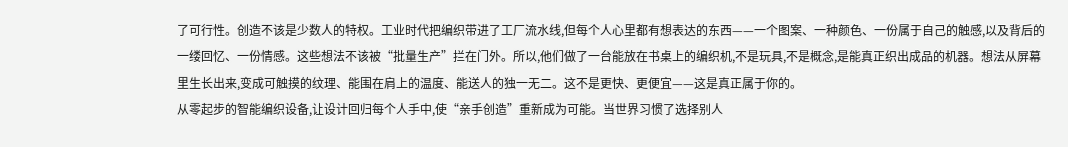了可行性。创造不该是少数人的特权。工业时代把编织带进了工厂流水线,但每个人心里都有想表达的东西——一个图案、一种颜色、一份属于自己的触感,以及背后的一缕回忆、一份情感。这些想法不该被“批量生产”拦在门外。所以,他们做了一台能放在书桌上的编织机,不是玩具,不是概念,是能真正织出成品的机器。想法从屏幕里生长出来,变成可触摸的纹理、能围在肩上的温度、能送人的独一无二。这不是更快、更便宜——这是真正属于你的。
从零起步的智能编织设备,让设计回归每个人手中,使“亲手创造”重新成为可能。当世界习惯了选择别人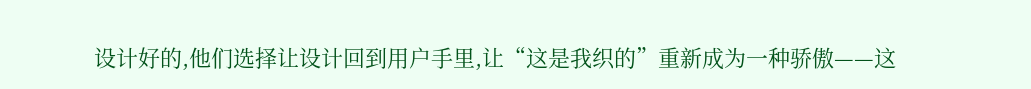设计好的,他们选择让设计回到用户手里,让“这是我织的”重新成为一种骄傲——这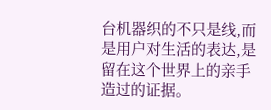台机器织的不只是线,而是用户对生活的表达,是留在这个世界上的亲手造过的证据。